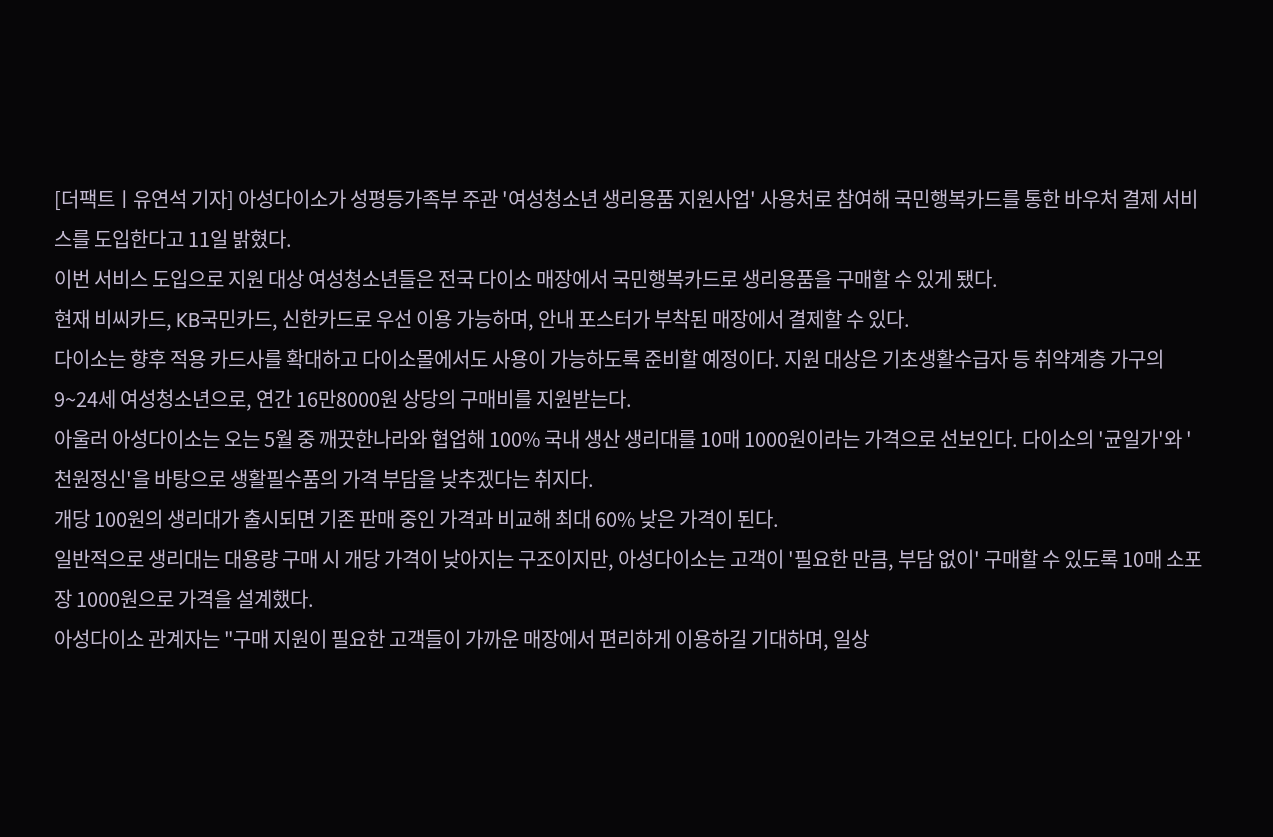[더팩트ㅣ유연석 기자] 아성다이소가 성평등가족부 주관 '여성청소년 생리용품 지원사업' 사용처로 참여해 국민행복카드를 통한 바우처 결제 서비스를 도입한다고 11일 밝혔다.
이번 서비스 도입으로 지원 대상 여성청소년들은 전국 다이소 매장에서 국민행복카드로 생리용품을 구매할 수 있게 됐다.
현재 비씨카드, KB국민카드, 신한카드로 우선 이용 가능하며, 안내 포스터가 부착된 매장에서 결제할 수 있다.
다이소는 향후 적용 카드사를 확대하고 다이소몰에서도 사용이 가능하도록 준비할 예정이다. 지원 대상은 기초생활수급자 등 취약계층 가구의 9~24세 여성청소년으로, 연간 16만8000원 상당의 구매비를 지원받는다.
아울러 아성다이소는 오는 5월 중 깨끗한나라와 협업해 100% 국내 생산 생리대를 10매 1000원이라는 가격으로 선보인다. 다이소의 '균일가'와 '천원정신'을 바탕으로 생활필수품의 가격 부담을 낮추겠다는 취지다.
개당 100원의 생리대가 출시되면 기존 판매 중인 가격과 비교해 최대 60% 낮은 가격이 된다.
일반적으로 생리대는 대용량 구매 시 개당 가격이 낮아지는 구조이지만, 아성다이소는 고객이 '필요한 만큼, 부담 없이' 구매할 수 있도록 10매 소포장 1000원으로 가격을 설계했다.
아성다이소 관계자는 "구매 지원이 필요한 고객들이 가까운 매장에서 편리하게 이용하길 기대하며, 일상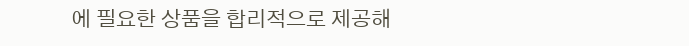에 필요한 상품을 합리적으로 제공해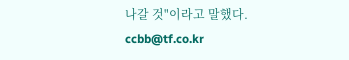나갈 것"이라고 말했다.
ccbb@tf.co.kr